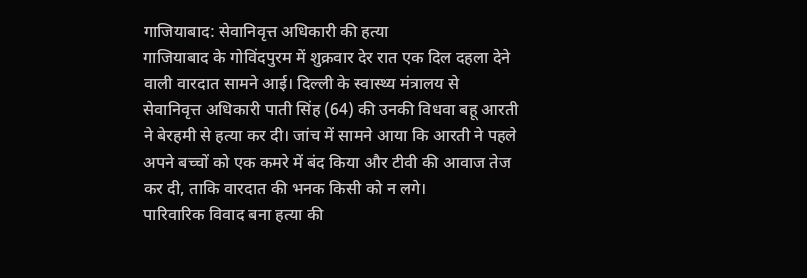गाजियाबाद: सेवानिवृत्त अधिकारी की हत्या
गाजियाबाद के गोविंदपुरम में शुक्रवार देर रात एक दिल दहला देने वाली वारदात सामने आई। दिल्ली के स्वास्थ्य मंत्रालय से सेवानिवृत्त अधिकारी पाती सिंह (64) की उनकी विधवा बहू आरती ने बेरहमी से हत्या कर दी। जांच में सामने आया कि आरती ने पहले अपने बच्चों को एक कमरे में बंद किया और टीवी की आवाज तेज कर दी, ताकि वारदात की भनक किसी को न लगे।
पारिवारिक विवाद बना हत्या की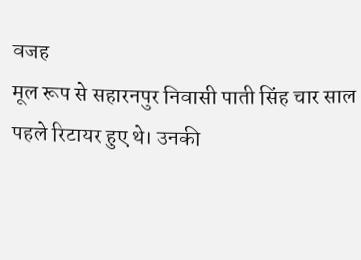वजह
मूल रूप से सहारनपुर निवासी पाती सिंह चार साल पहले रिटायर हुए थे। उनकी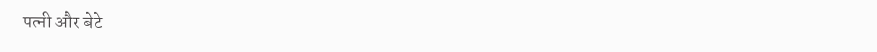पत्नी और बेटे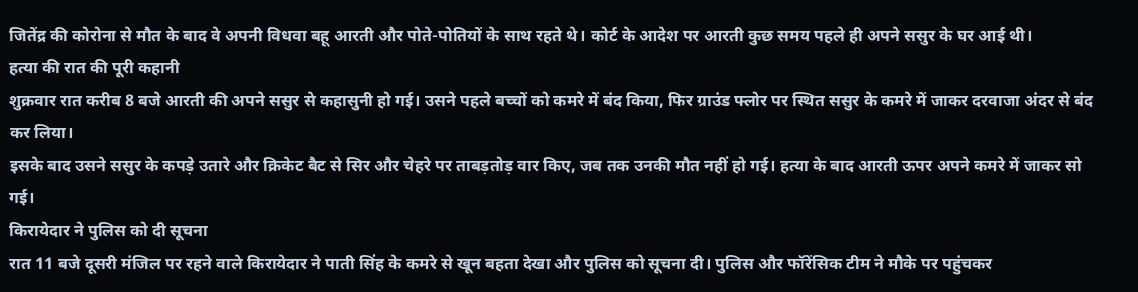जितेंद्र की कोरोना से मौत के बाद वे अपनी विधवा बहू आरती और पोते-पोतियों के साथ रहते थे। कोर्ट के आदेश पर आरती कुछ समय पहले ही अपने ससुर के घर आई थी।
हत्या की रात की पूरी कहानी
शुक्रवार रात करीब 8 बजे आरती की अपने ससुर से कहासुनी हो गई। उसने पहले बच्चों को कमरे में बंद किया, फिर ग्राउंड फ्लोर पर स्थित ससुर के कमरे में जाकर दरवाजा अंदर से बंद कर लिया।
इसके बाद उसने ससुर के कपड़े उतारे और क्रिकेट बैट से सिर और चेहरे पर ताबड़तोड़ वार किए, जब तक उनकी मौत नहीं हो गई। हत्या के बाद आरती ऊपर अपने कमरे में जाकर सो गई।
किरायेदार ने पुलिस को दी सूचना
रात 11 बजे दूसरी मंजिल पर रहने वाले किरायेदार ने पाती सिंह के कमरे से खून बहता देखा और पुलिस को सूचना दी। पुलिस और फॉरेंसिक टीम ने मौके पर पहुंचकर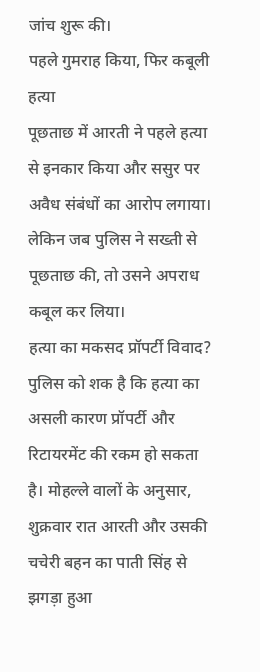जांच शुरू की।
पहले गुमराह किया, फिर कबूली हत्या
पूछताछ में आरती ने पहले हत्या से इनकार किया और ससुर पर अवैध संबंधों का आरोप लगाया। लेकिन जब पुलिस ने सख्ती से पूछताछ की, तो उसने अपराध कबूल कर लिया।
हत्या का मकसद प्रॉपर्टी विवाद?
पुलिस को शक है कि हत्या का असली कारण प्रॉपर्टी और रिटायरमेंट की रकम हो सकता है। मोहल्ले वालों के अनुसार, शुक्रवार रात आरती और उसकी चचेरी बहन का पाती सिंह से झगड़ा हुआ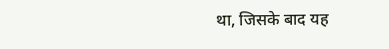था, जिसके बाद यह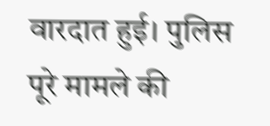वारदात हुई। पुलिस पूरे मामले की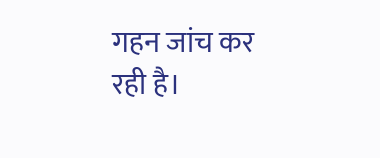गहन जांच कर रही है।